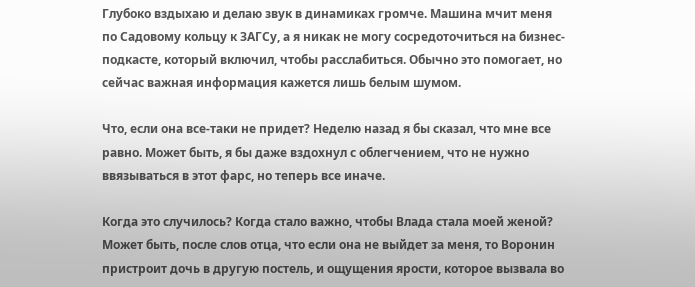Глубоко вздыхаю и делаю звук в динамиках громче. Машина мчит меня по Садовому кольцу к ЗАГСу, а я никак не могу сосредоточиться на бизнес-подкасте, который включил, чтобы расслабиться. Обычно это помогает, но сейчас важная информация кажется лишь белым шумом.

Что, если она все-таки не придет? Неделю назад я бы сказал, что мне все равно. Может быть, я бы даже вздохнул с облегчением, что не нужно ввязываться в этот фарс, но теперь все иначе.

Когда это случилось? Когда стало важно, чтобы Влада стала моей женой? Может быть, после слов отца, что если она не выйдет за меня, то Воронин пристроит дочь в другую постель, и ощущения ярости, которое вызвала во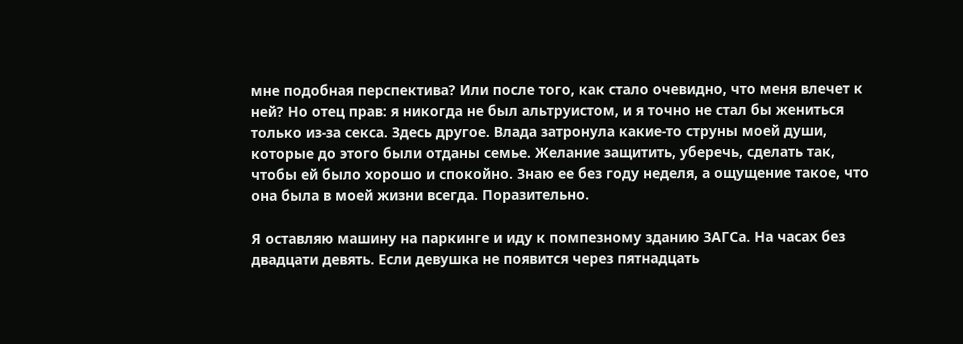мне подобная перспектива? Или после того, как стало очевидно, что меня влечет к ней? Но отец прав: я никогда не был альтруистом, и я точно не стал бы жениться только из-за секса. Здесь другое. Влада затронула какие-то струны моей души, которые до этого были отданы семье. Желание защитить, уберечь, сделать так, чтобы ей было хорошо и спокойно. Знаю ее без году неделя, а ощущение такое, что она была в моей жизни всегда. Поразительно.

Я оставляю машину на паркинге и иду к помпезному зданию ЗАГСа. На часах без двадцати девять. Если девушка не появится через пятнадцать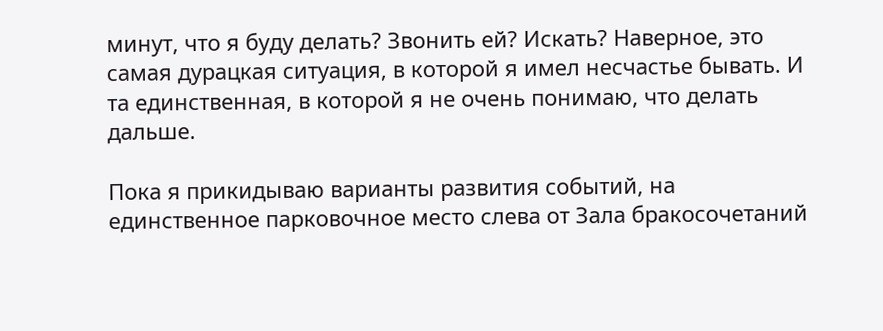минут, что я буду делать? Звонить ей? Искать? Наверное, это самая дурацкая ситуация, в которой я имел несчастье бывать. И та единственная, в которой я не очень понимаю, что делать дальше.

Пока я прикидываю варианты развития событий, на единственное парковочное место слева от Зала бракосочетаний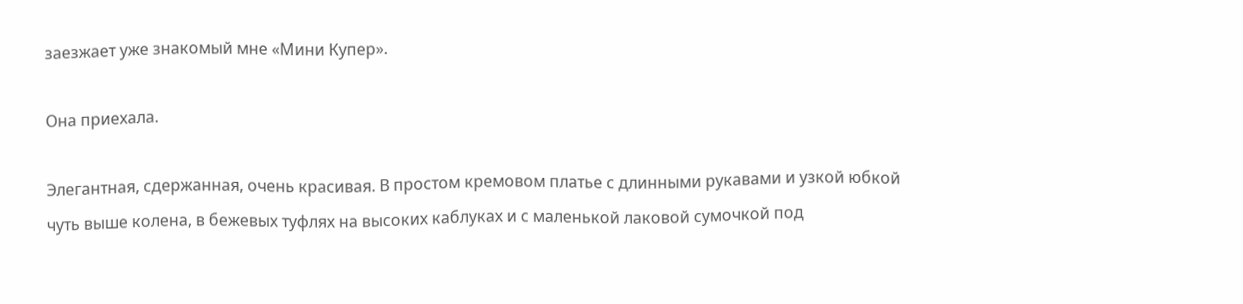заезжает уже знакомый мне «Мини Купер».

Она приехала.

Элегантная, сдержанная, очень красивая. В простом кремовом платье с длинными рукавами и узкой юбкой чуть выше колена, в бежевых туфлях на высоких каблуках и с маленькой лаковой сумочкой под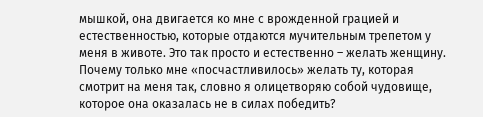мышкой, она двигается ко мне с врожденной грацией и естественностью, которые отдаются мучительным трепетом у меня в животе. Это так просто и естественно – желать женщину. Почему только мне «посчастливилось» желать ту, которая смотрит на меня так, словно я олицетворяю собой чудовище, которое она оказалась не в силах победить?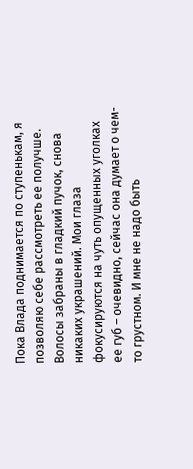Пока Влада поднимается по ступенькам, я позволяю себе рассмотреть ее получше. Волосы забраны в гладкий пучок, снова никаких украшений. Мои глаза фокусируются на чуть опущенных уголках ее губ – очевидно, сейчас она думает о чем-то грустном. И мне не надо быть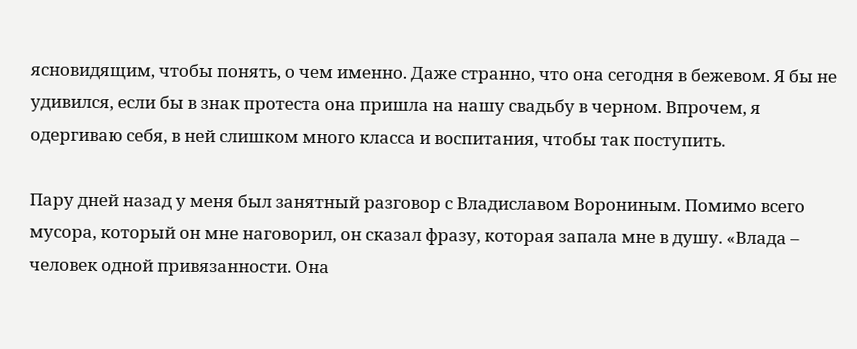ясновидящим, чтобы понять, о чем именно. Даже странно, что она сегодня в бежевом. Я бы не удивился, если бы в знак протеста она пришла на нашу свадьбу в черном. Впрочем, я одергиваю себя, в ней слишком много класса и воспитания, чтобы так поступить.

Пару дней назад у меня был занятный разговор с Владиславом Ворониным. Помимо всего мусора, который он мне наговорил, он сказал фразу, которая запала мне в душу. «Влада – человек одной привязанности. Она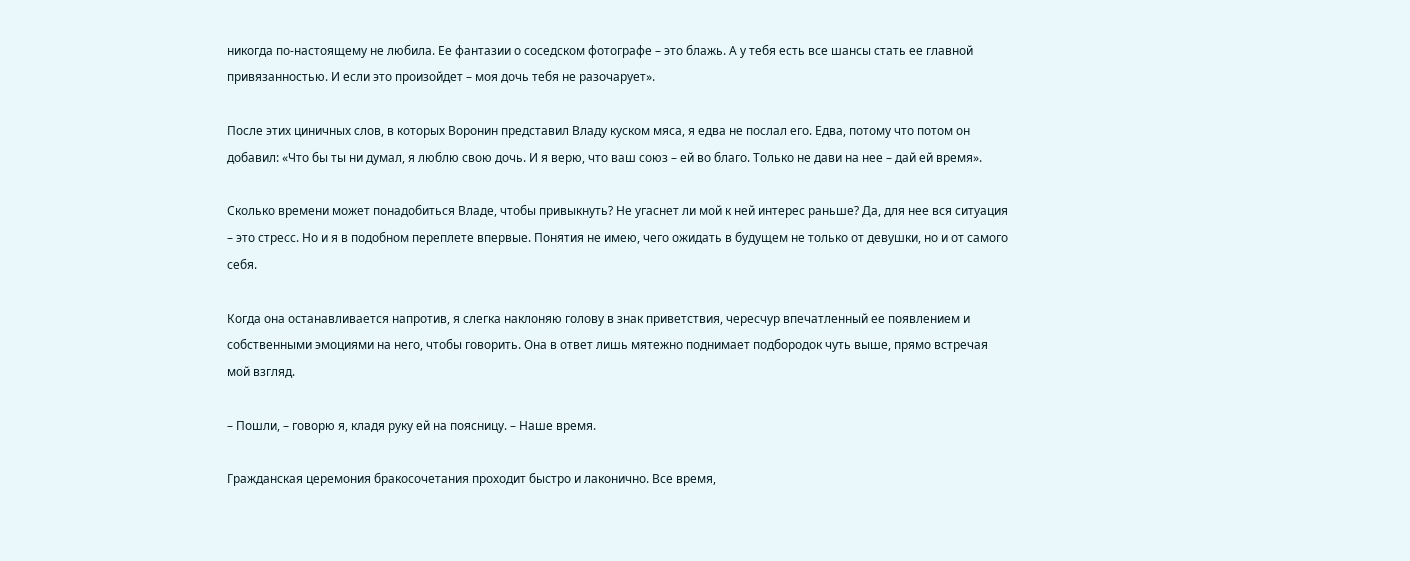никогда по-настоящему не любила. Ее фантазии о соседском фотографе – это блажь. А у тебя есть все шансы стать ее главной привязанностью. И если это произойдет – моя дочь тебя не разочарует».

После этих циничных слов, в которых Воронин представил Владу куском мяса, я едва не послал его. Едва, потому что потом он добавил: «Что бы ты ни думал, я люблю свою дочь. И я верю, что ваш союз – ей во благо. Только не дави на нее – дай ей время».

Сколько времени может понадобиться Владе, чтобы привыкнуть? Не угаснет ли мой к ней интерес раньше? Да, для нее вся ситуация – это стресс. Но и я в подобном переплете впервые. Понятия не имею, чего ожидать в будущем не только от девушки, но и от самого себя.

Когда она останавливается напротив, я слегка наклоняю голову в знак приветствия, чересчур впечатленный ее появлением и собственными эмоциями на него, чтобы говорить. Она в ответ лишь мятежно поднимает подбородок чуть выше, прямо встречая мой взгляд.

– Пошли, – говорю я, кладя руку ей на поясницу. – Наше время.

Гражданская церемония бракосочетания проходит быстро и лаконично. Все время,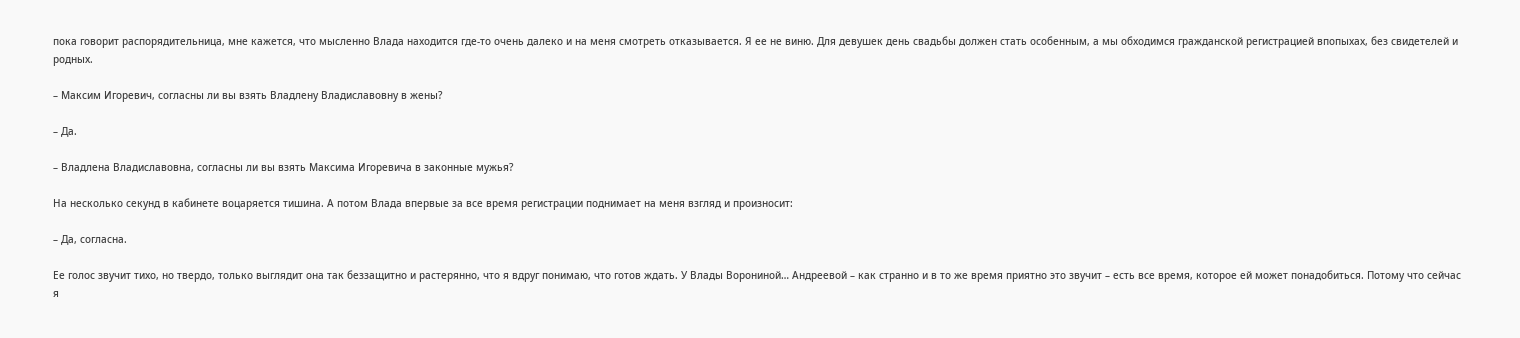пока говорит распорядительница, мне кажется, что мысленно Влада находится где-то очень далеко и на меня смотреть отказывается. Я ее не виню. Для девушек день свадьбы должен стать особенным, а мы обходимся гражданской регистрацией впопыхах, без свидетелей и родных.

– Максим Игоревич, согласны ли вы взять Владлену Владиславовну в жены?

– Да.

– Владлена Владиславовна, согласны ли вы взять Максима Игоревича в законные мужья?

На несколько секунд в кабинете воцаряется тишина. А потом Влада впервые за все время регистрации поднимает на меня взгляд и произносит:

– Да, согласна.

Ее голос звучит тихо, но твердо, только выглядит она так беззащитно и растерянно, что я вдруг понимаю, что готов ждать. У Влады Ворониной… Андреевой – как странно и в то же время приятно это звучит – есть все время, которое ей может понадобиться. Потому что сейчас я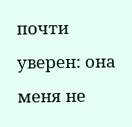почти уверен: она меня не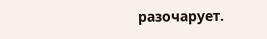разочарует.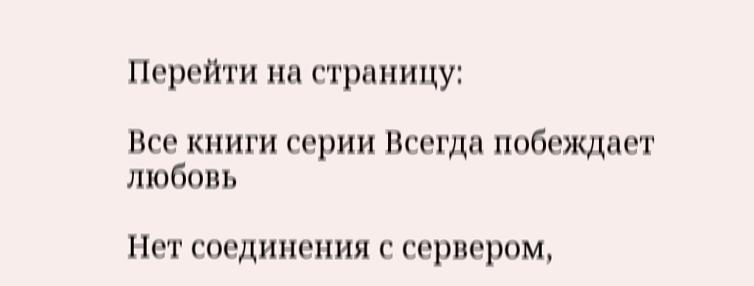Перейти на страницу:

Все книги серии Всегда побеждает любовь

Нет соединения с сервером,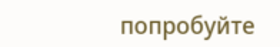попробуйте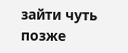зайти чуть позже